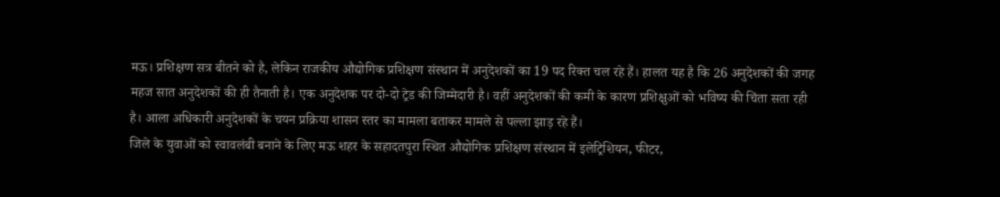मऊ। प्रशिक्षण सत्र बीतने को है, लेकिन राजकीय औद्योगिक प्रशिक्षण संस्थान में अनुदेशकों का 19 पद रिक्त चल रहे हैं। हालत यह है कि 26 अनुदेशकों की जगह महज सात अनुदेशकों की ही तैनाती है। एक अनुदेशक पर दो-दो ट्रेड की जिम्मेदारी है। वहीं अनुदेशकों की कमी के कारण प्रशिक्षुओं को भविष्य की चिंता सता रही है। आला अधिकारी अनुदेशकों के चयन प्रक्रिया शासन स्तर का मामला बताकर मामले से पल्ला झाड़ रहे हैं।
जिले के युवाओं को स्वावलंबी बनाने के लिए मऊ शहर के सहादतपुरा स्थित औद्योगिक प्रशिक्षण संस्थान में इलेट्रिशियन, फीटर,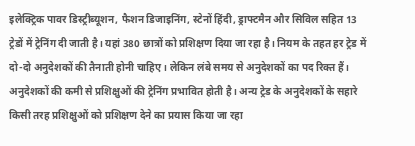इलेक्ट्रिक पावर डिस्ट्रीब्यूशन, फैशन डिजाइनिंग, स्टेनों हिंदी, ड्राफ्टमैन और सिविल सहित 13 ट्रेडों में ट्रेनिंग दी जाती है। यहां 380 छात्रों को प्रशिक्षण दिया जा रहा है। नियम के तहत हर ट्रेड में दो-दो अनुदेशकों की तैनाती होनी चाहिए। लेकिन लंबे समय से अनुदेशकों का पद रिक्त हैं। अनुदेशकों की कमी से प्रशिक्षुओं की ट्रेनिंग प्रभावित होती है। अन्य ट्रेड के अनुदेशकों के सहारे किसी तरह प्रशिक्षुओं को प्रशिक्षण देने का प्रयास किया जा रहा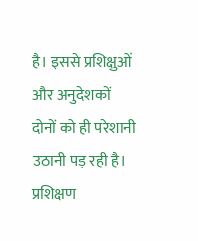है। इससे प्रशिक्षुओं और अनुदेशकों दोनों को ही परेशानी उठानी पड़ रही है। प्रशिक्षण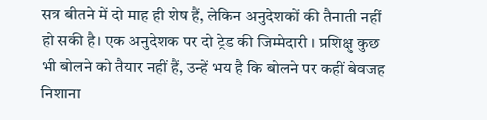सत्र बीतने में दो माह ही शेष हैं, लेकिन अनुदेशकों की तैनाती नहीं हो सकी है। एक अनुदेशक पर दो ट्रेड की जिम्मेदारी । प्रशिक्षु कुछ भी बोलने को तैयार नहीं हैं, उन्हें भय है कि बोलने पर कहीं बेवजह निशाना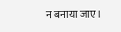न बनाया जाए।